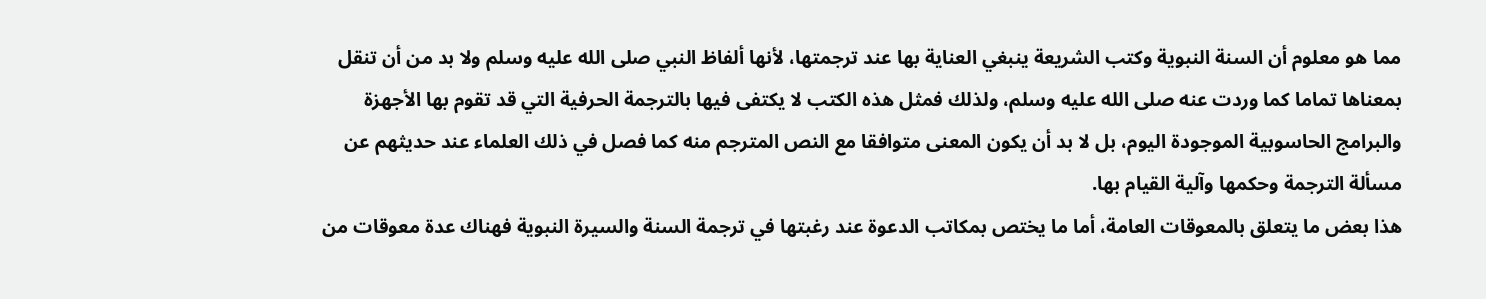مما هو معلوم أن السنة النبوية وكتب الشريعة ينبغي العناية بها عند ترجمتها، لأنها ألفاظ النبي صلى الله عليه وسلم ولا بد من أن تنقل بمعناها تماما كما وردت عنه صلى الله عليه وسلم، ولذلك فمثل هذه الكتب لا يكتفى فيها بالترجمة الحرفية التي قد تقوم بها الأجهزة والبرامج الحاسوبية الموجودة اليوم، بل لا بد أن يكون المعنى متوافقا مع النص المترجم منه كما فصل في ذلك العلماء عند حديثهم عن مسألة الترجمة وحكمها وآلية القيام بها.
هذا بعض ما يتعلق بالمعوقات العامة، أما ما يختص بمكاتب الدعوة عند رغبتها في ترجمة السنة والسيرة النبوية فهناك عدة معوقات من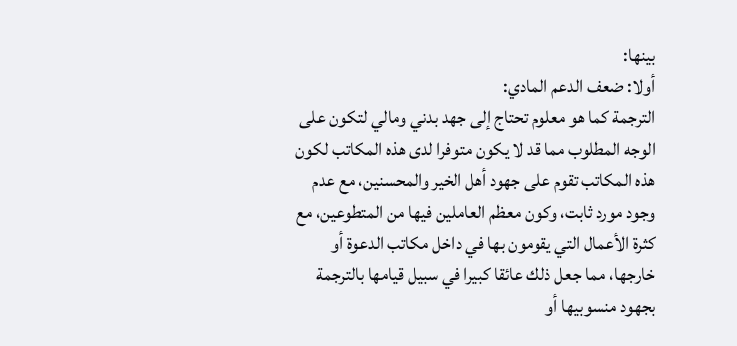بينها:
أولا: ضعف الدعم المادي:
الترجمة كما هو معلوم تحتاج إلى جهد بدني ومالي لتكون على الوجه المطلوب مما قد لا يكون متوفرا لدى هذه المكاتب لكون هذه المكاتب تقوم على جهود أهل الخير والمحسنين، مع عدم وجود مورد ثابت، وكون معظم العاملين فيها من المتطوعين، مع كثرة الأعمال التي يقومون بها في داخل مكاتب الدعوة أو خارجها، مما جعل ذلك عائقا كبيرا في سبيل قيامها بالترجمة بجهود منسوبيها أو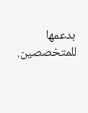بدعمها للمتخصصين.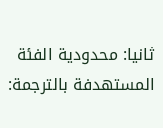ثانيا: محدودية الفئة المستهدفة بالترجمة: